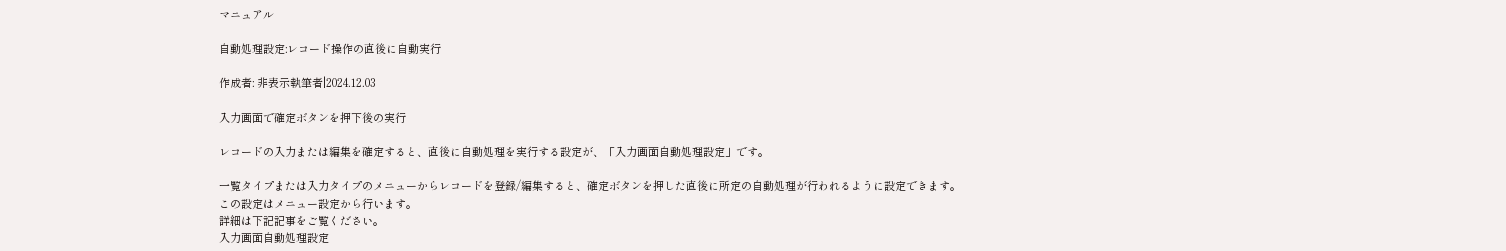マニュアル

自動処理設定:レコード操作の直後に自動実行

作成者: 非表示執筆者|2024.12.03

入力画面で確定ボタンを押下後の実行

レコードの入力または編集を確定すると、直後に自動処理を実行する設定が、「入力画面自動処理設定」です。

一覧タイプまたは入力タイプのメニューからレコードを登録/編集すると、確定ボタンを押した直後に所定の自動処理が行われるように設定できます。
この設定はメニュー設定から行います。
詳細は下記記事をご覧ください。
入力画面自動処理設定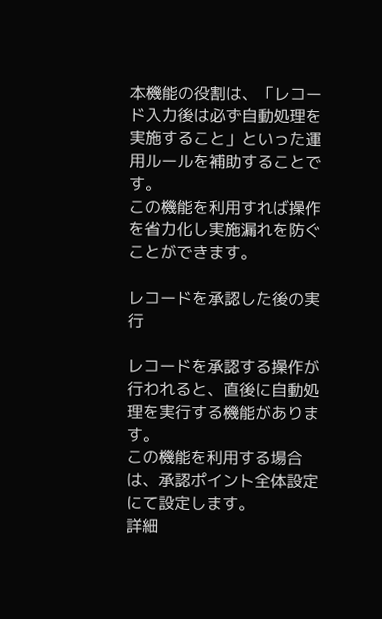本機能の役割は、「レコード入力後は必ず自動処理を実施すること」といった運用ルールを補助することです。
この機能を利用すれば操作を省力化し実施漏れを防ぐことができます。

レコードを承認した後の実行

レコードを承認する操作が行われると、直後に自動処理を実行する機能があります。
この機能を利用する場合は、承認ポイント全体設定にて設定します。
詳細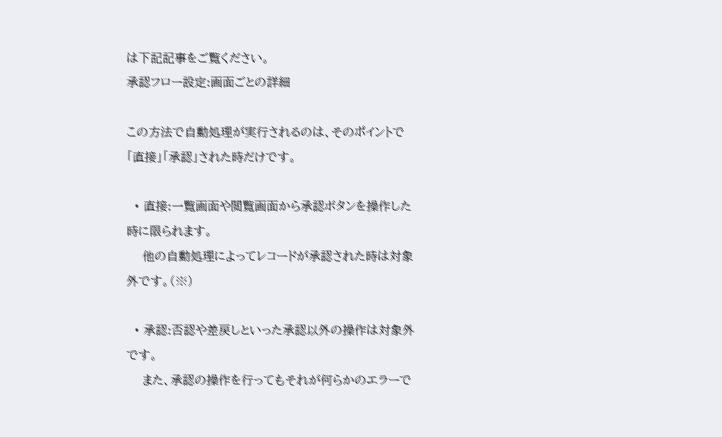は下記記事をご覧ください。
承認フロー設定:画面ごとの詳細

この方法で自動処理が実行されるのは、そのポイントで「直接」「承認」された時だけです。

  • 直接:一覧画面や閲覧画面から承認ボタンを操作した時に限られます。
    他の自動処理によってレコードが承認された時は対象外です。(※)

  • 承認:否認や差戻しといった承認以外の操作は対象外です。
    また、承認の操作を行ってもそれが何らかのエラーで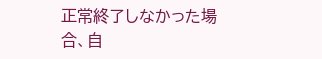正常終了しなかった場合、自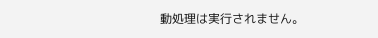動処理は実行されません。